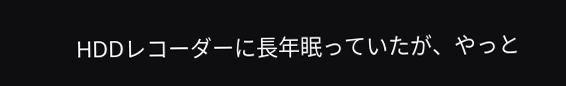HDDレコーダーに長年眠っていたが、やっと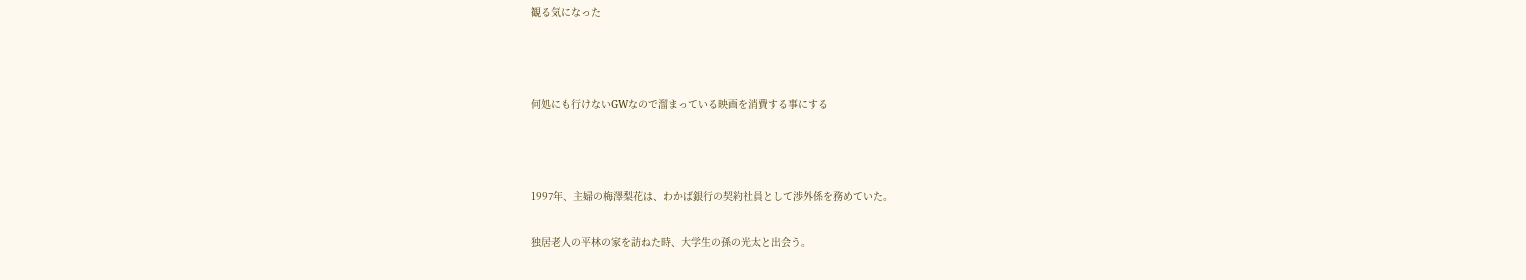観る気になった



何処にも行けないGWなので溜まっている映画を消費する事にする



1997年、主婦の梅澤梨花は、わかば銀行の契約社員として渉外係を務めていた。

独居老人の平林の家を訪ねた時、大学生の孫の光太と出会う。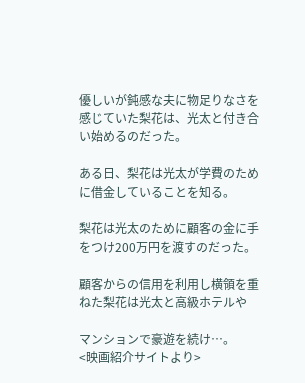優しいが鈍感な夫に物足りなさを感じていた梨花は、光太と付き合い始めるのだった。

ある日、梨花は光太が学費のために借金していることを知る。

梨花は光太のために顧客の金に手をつけ200万円を渡すのだった。

顧客からの信用を利用し横領を重ねた梨花は光太と高級ホテルや

マンションで豪遊を続け…。                     <映画紹介サイトより>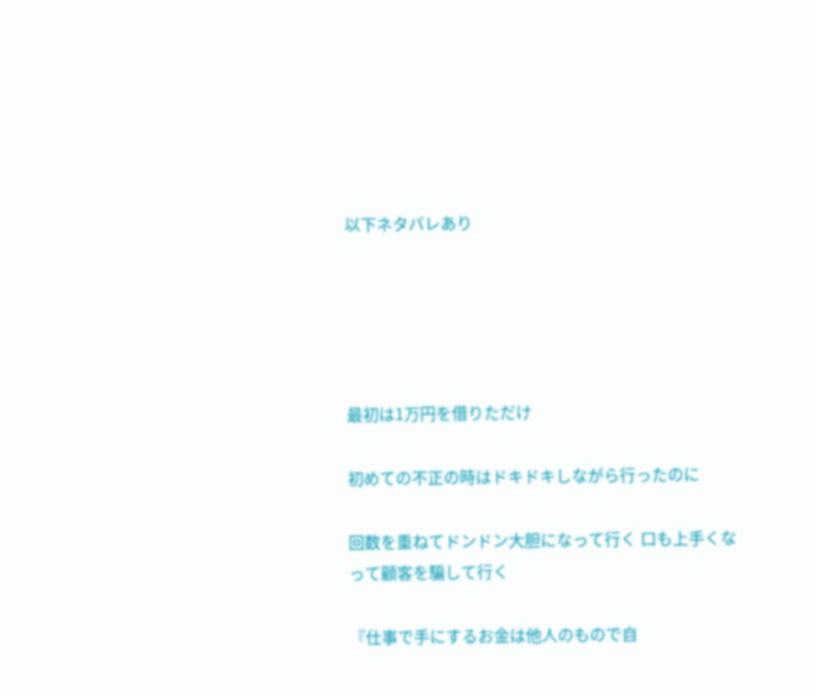以下ネタバレあり





最初は1万円を借りただけ

初めての不正の時はドキドキしながら行ったのに

回数を重ねてドンドン大胆になって行く 口も上手くなって顧客を騙して行く

『仕事で手にするお金は他人のもので自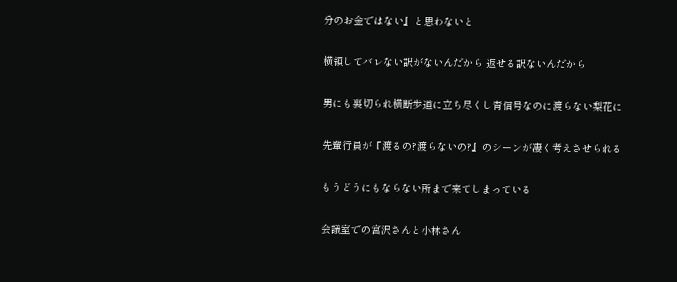分のお金ではない』と思わないと

横領してバレない訳がないんだから 返せる訳ないんだから

男にも裏切られ横断歩道に立ち尽くし青信号なのに渡らない梨花に

先輩行員が『渡るの?渡らないの?』のシーンが凄く考えさせられる

もうどうにもならない所まで来てしまっている

会議室での宮沢さんと小林さん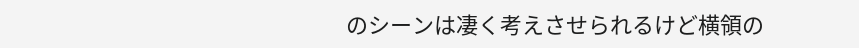のシーンは凄く考えさせられるけど横領の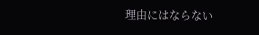理由にはならない